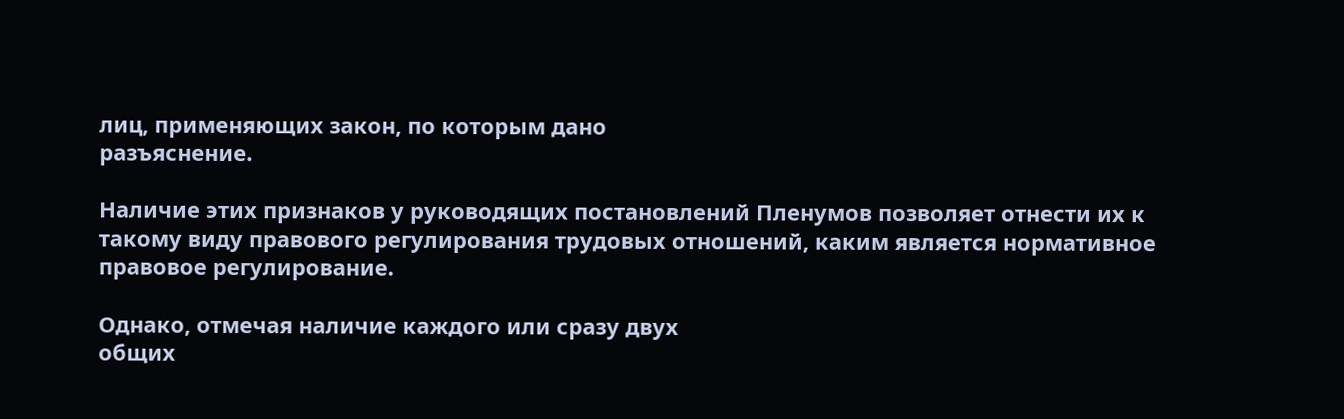лиц, применяющих закон, по которым дано
разъяснение.

Наличие этих признаков у руководящих постановлений Пленумов позволяет отнести их к такому виду правового регулирования трудовых отношений, каким является нормативное правовое регулирование.

Однако, отмечая наличие каждого или сразу двух
общих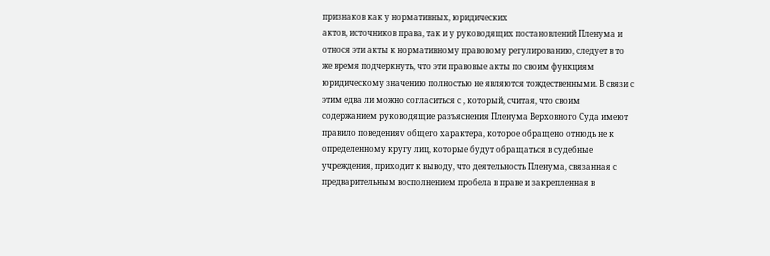признаков как у нормативных, юридических
актов, источников права, так и у руководящих постановлений Пленума и относя эти акты к нормативному правовому регулированию, следует в то же время подчеркнуть, что эти правовые акты по своим функциям юридическому значению полностью не являются тождественными. В связи с этим едва ли можно согласиться с , который, считая, что своим содержанием руководящие разъяснения Пленума Верховного Суда имеют правило поведенияv общего характера, которое обращено отнюдь не к определенному кругу лиц, которые будут обращаться в судебные учреждения, приходит к выводу, что деятельность Пленума, связанная с предварительным восполнением пробела в праве и закрепленная в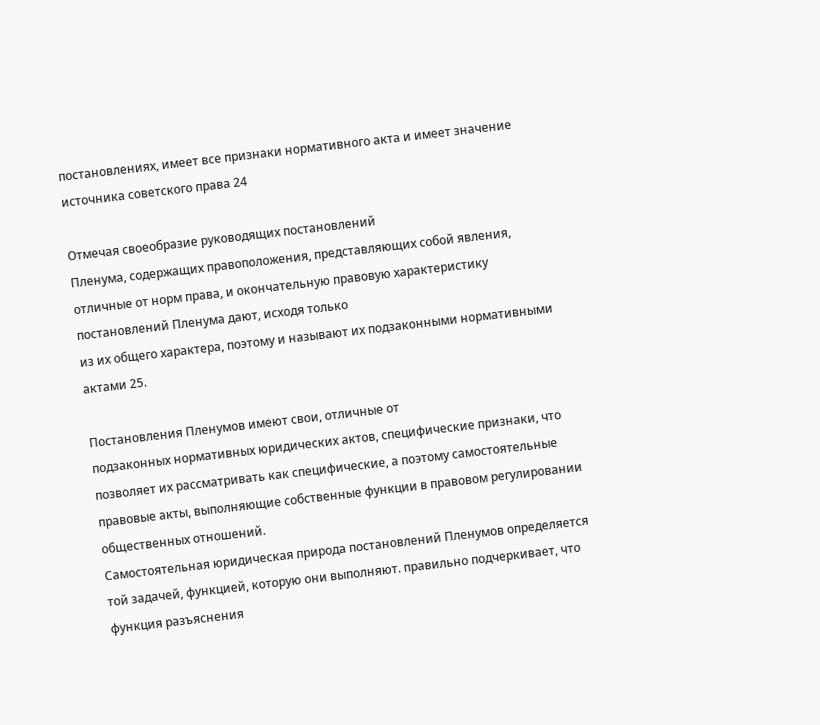постановлениях, имеет все признаки нормативного акта и имеет значение источника советского права 24

Отмечая своеобразие руководящих постановлений
Пленума, содержащих правоположения, представляющих собой явления, отличные от норм права, и окончательную правовую характеристику постановлений Пленума дают, исходя только
из их общего характера, поэтому и называют их подзаконными нормативными актами 25.

Постановления Пленумов имеют свои, отличные от
подзаконных нормативных юридических актов, специфические признаки, что позволяет их рассматривать как специфические, а поэтому самостоятельные правовые акты, выполняющие собственные функции в правовом регулировании общественных отношений.
Самостоятельная юридическая природа постановлений Пленумов определяется той задачей, функцией, которую они выполняют. правильно подчеркивает, что функция разъяснения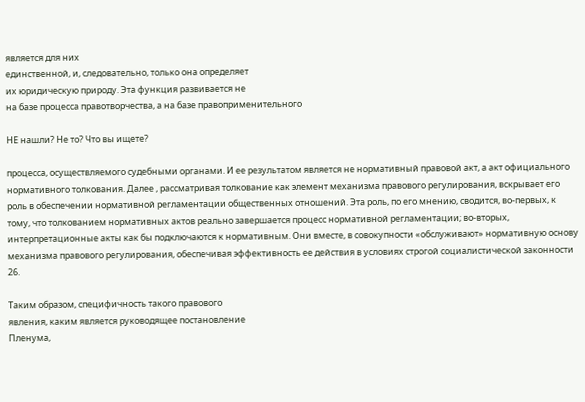является для них
единственной, и, следовательно, только она определяет
их юридическую природу. Эта функция развивается не
на базе процесса правотворчества, а на базе правоприменительного

НЕ нашли? Не то? Что вы ищете?

процесса, осуществляемого судебными органами. И ее результатом является не нормативный правовой акт, а акт официального нормативного толкования. Далее , рассматривая толкование как элемент механизма правового регулирования, вскрывает его роль в обеспечении нормативной регламентации общественных отношений. Эта роль, по его мнению, сводится, во-первых, к тому, что толкованием нормативных актов реально завершается процесс нормативной регламентации; во-вторых, интерпретационные акты как бы подключаются к нормативным. Они вместе, в совокупности «обслуживают» нормативную основу механизма правового регулирования, обеспечивая эффективность ее действия в условиях строгой социалистической законности 26.

Таким образом, специфичность такого правового
явления, каким является руководящее постановление
Пленума,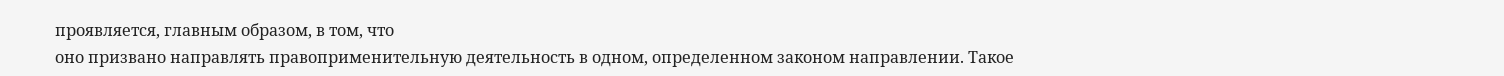проявляется, главным образом, в том, что
оно призвано направлять правоприменительную деятельность в одном, определенном законом направлении. Такое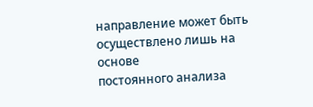направление может быть осуществлено лишь на основе
постоянного анализа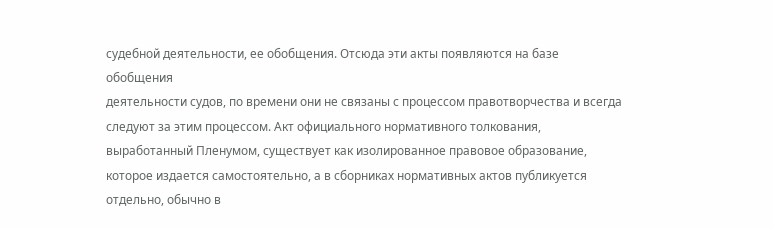судебной деятельности, ее обобщения. Отсюда эти акты появляются на базе обобщения
деятельности судов, по времени они не связаны с процессом правотворчества и всегда следуют за этим процессом. Акт официального нормативного толкования,
выработанный Пленумом, существует как изолированное правовое образование, которое издается самостоятельно, а в сборниках нормативных актов публикуется отдельно, обычно в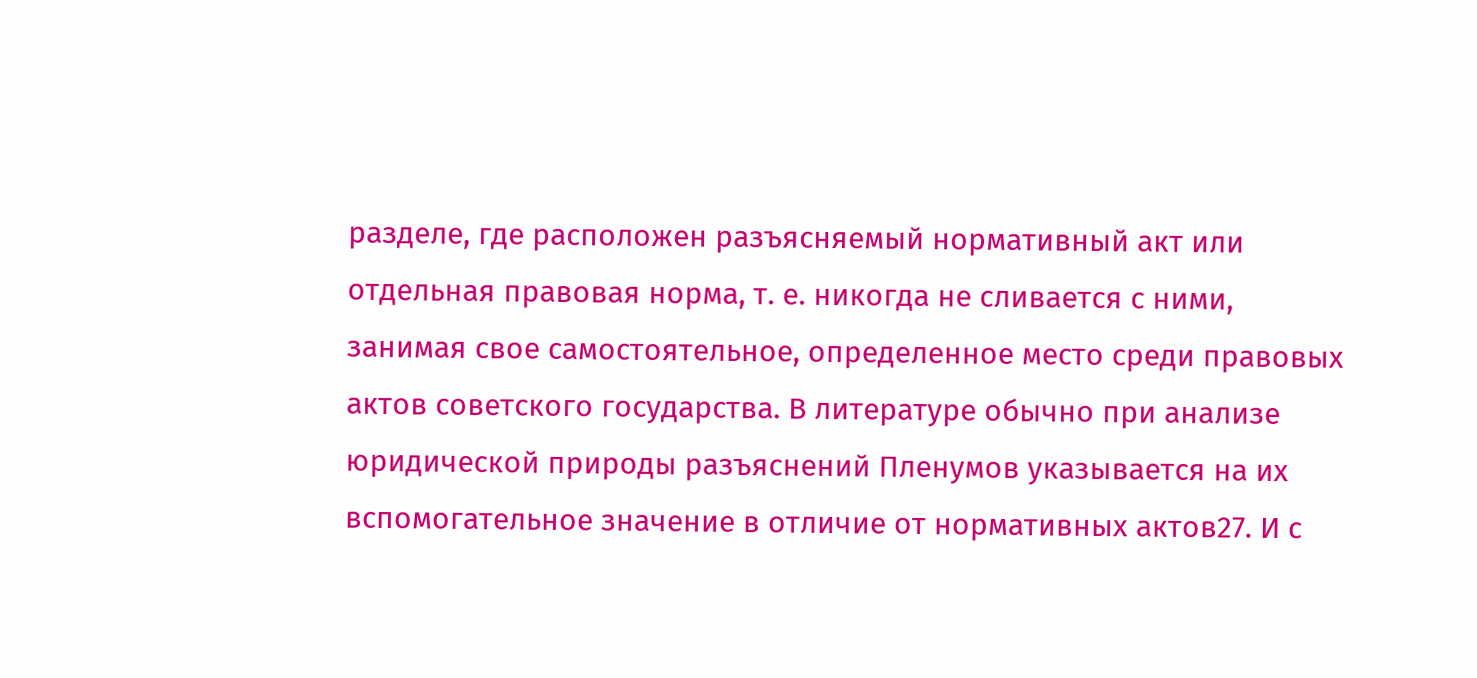разделе, где расположен разъясняемый нормативный акт или отдельная правовая норма, т. е. никогда не сливается с ними, занимая свое самостоятельное, определенное место среди правовых актов советского государства. В литературе обычно при анализе юридической природы разъяснений Пленумов указывается на их вспомогательное значение в отличие от нормативных актов27. И с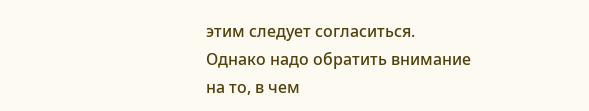этим следует согласиться. Однако надо обратить внимание на то, в чем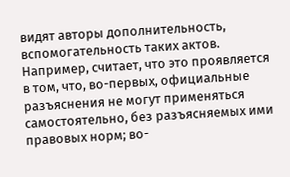видят авторы дополнительность, вспомогательность таких актов. Например, считает, что это проявляется в том, что, во-первых, официальные разъяснения не могут применяться самостоятельно, без разъясняемых ими правовых норм; во-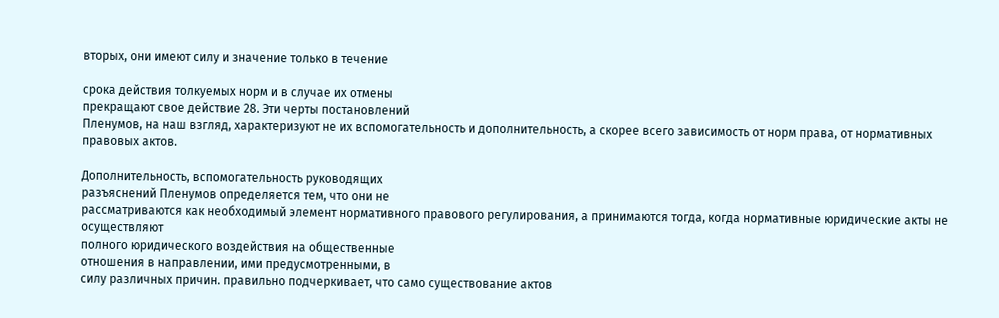вторых, они имеют силу и значение только в течение

срока действия толкуемых норм и в случае их отмены
прекращают свое действие 28. Эти черты постановлений
Пленумов, на наш взгляд, характеризуют не их вспомогательность и дополнительность, а скорее всего зависимость от норм права, от нормативных правовых актов.

Дополнительность, вспомогательность руководящих
разъяснений Пленумов определяется тем, что они не
рассматриваются как необходимый элемент нормативного правового регулирования, а принимаются тогда, когда нормативные юридические акты не осуществляют
полного юридического воздействия на общественные
отношения в направлении, ими предусмотренными, в
силу различных причин. правильно подчеркивает, что само существование актов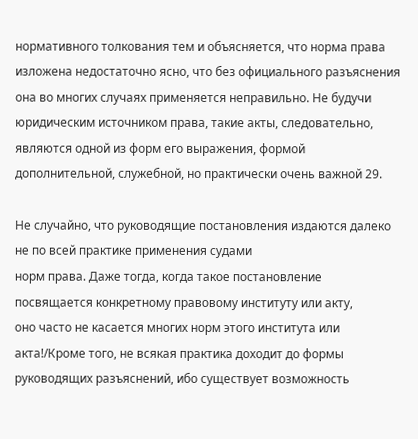нормативного толкования тем и объясняется, что норма права
изложена недостаточно ясно, что без официального разъяснения она во многих случаях применяется неправильно. Не будучи юридическим источником права, такие акты, следовательно, являются одной из форм его выражения, формой дополнительной, служебной, но практически очень важной 29.

Не случайно, что руководящие постановления издаются далеко не по всей практике применения судами
норм права. Даже тогда, когда такое постановление
посвящается конкретному правовому институту или акту,
оно часто не касается многих норм этого института или
акта!/Кроме того, не всякая практика доходит до формы
руководящих разъяснений, ибо существует возможность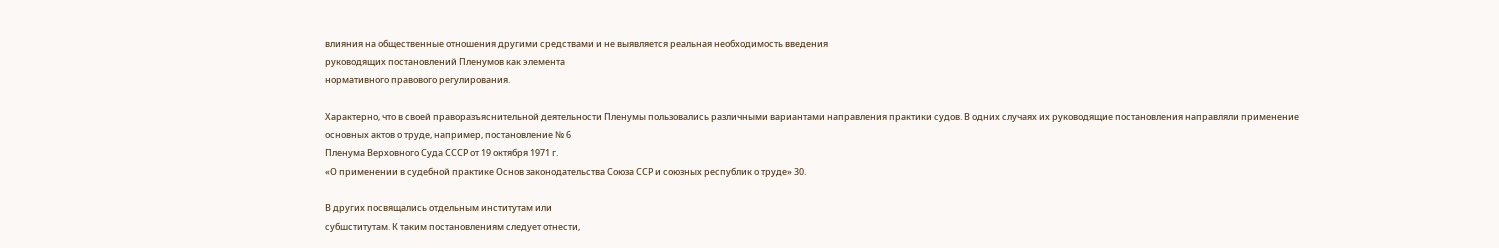влияния на общественные отношения другими средствами и не выявляется реальная необходимость введения
руководящих постановлений Пленумов как элемента
нормативного правового регулирования.

Характерно, что в своей праворазъяснительной деятельности Пленумы пользовались различными вариантами направления практики судов. В одних случаях их руководящие постановления направляли применение
основных актов о труде, например, постановление № 6
Пленума Верховного Суда СССР от 19 октября 1971 г.
«О применении в судебной практике Основ законодательства Союза ССР и союзных республик о труде» 30.

В других посвящались отдельным институтам или
субшститутам. К таким постановлениям следует отнести,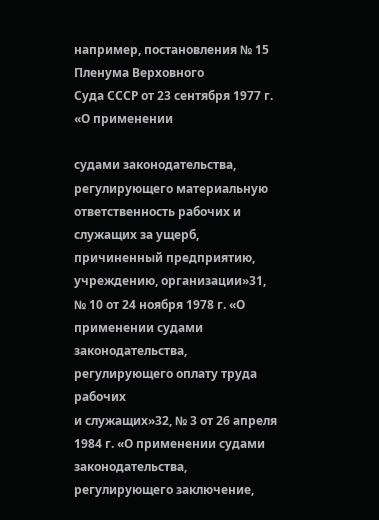например, постановления № 15 Пленума Верховного
Суда СССР от 23 сентября 1977 г. «О применении

судами законодательства, регулирующего материальную
ответственность рабочих и служащих за ущерб, причиненный предприятию, учреждению, организации»31,
№ 10 от 24 ноября 1978 г. «О применении судами законодательства, регулирующего оплату труда рабочих
и служащих»32, № 3 от 26 апреля 1984 г. «О применении судами законодательства, регулирующего заключение,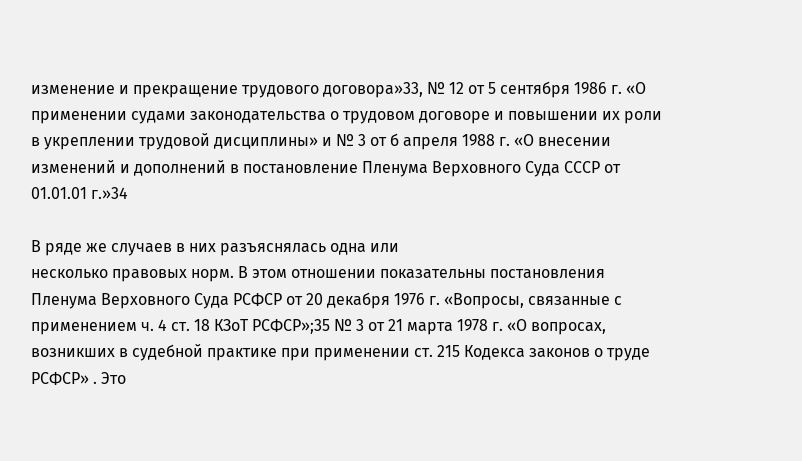изменение и прекращение трудового договора»33, № 12 от 5 сентября 1986 г. «О применении судами законодательства о трудовом договоре и повышении их роли в укреплении трудовой дисциплины» и № 3 от б апреля 1988 г. «О внесении изменений и дополнений в постановление Пленума Верховного Суда СССР от 01.01.01 г.»34

В ряде же случаев в них разъяснялась одна или
несколько правовых норм. В этом отношении показательны постановления Пленума Верховного Суда РСФСР от 20 декабря 1976 г. «Вопросы, связанные с применением ч. 4 ст. 18 КЗоТ РСФСР»;35 № 3 от 21 марта 1978 г. «О вопросах, возникших в судебной практике при применении ст. 215 Кодекса законов о труде РСФСР» . Это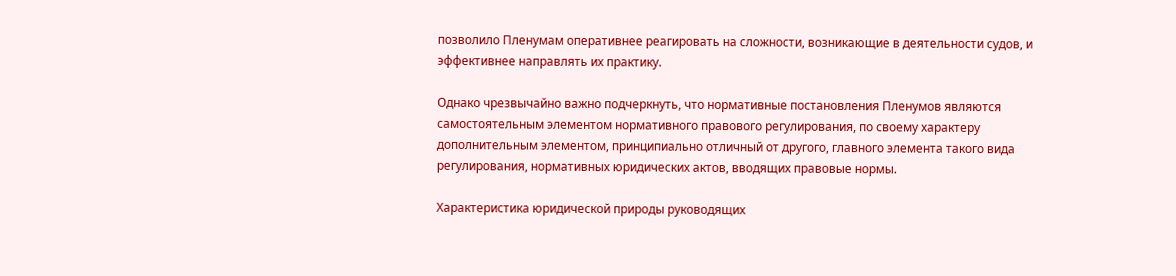позволило Пленумам оперативнее реагировать на сложности, возникающие в деятельности судов, и эффективнее направлять их практику.

Однако чрезвычайно важно подчеркнуть, что нормативные постановления Пленумов являются самостоятельным элементом нормативного правового регулирования, по своему характеру дополнительным элементом, принципиально отличный от другого, главного элемента такого вида регулирования, нормативных юридических актов, вводящих правовые нормы.

Характеристика юридической природы руководящих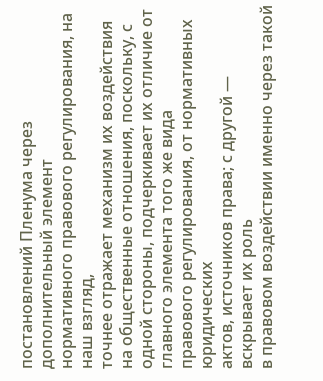постановлений Пленума через дополнительный элемент
нормативного правового регулирования, на наш взгляд,
точнее отражает механизм их воздействия на общественные отношения, поскольку, с одной стороны, подчеркивает их отличие от главного элемента того же вида
правового регулирования, от нормативных юридических
актов, источников права; с другой — вскрывает их роль
в правовом воздействии именно через такой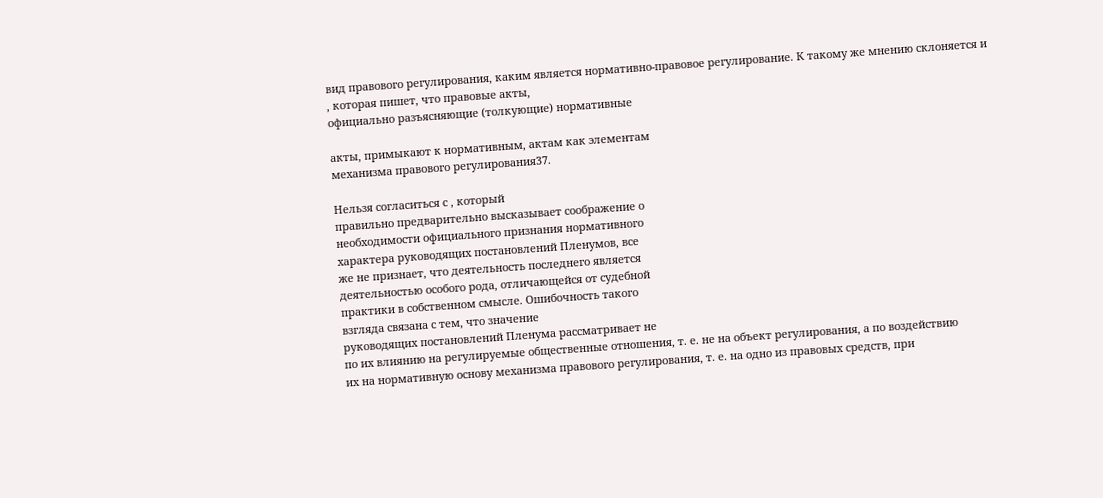вид правового регулирования, каким является нормативно-правовое регулирование. К такому же мнению склоняется и
, которая пишет, что правовые акты,
официально разъясняющие (толкующие) нормативные

акты, примыкают к нормативным, актам как элементам
механизма правового регулирования37.

Нельзя согласиться с , который
правильно предварительно высказывает соображение о
необходимости официального признания нормативного
характера руководящих постановлений Пленумов, все
же не признает, что деятельность последнего является
деятельностью особого рода, отличающейся от судебной
практики в собственном смысле. Ошибочность такого
взгляда связана с тем, что значение
руководящих постановлений Пленума рассматривает не
по их влиянию на регулируемые общественные отношения, т. е. не на объект регулирования, а по воздействию
их на нормативную основу механизма правового регулирования, т. е. на одно из правовых средств, при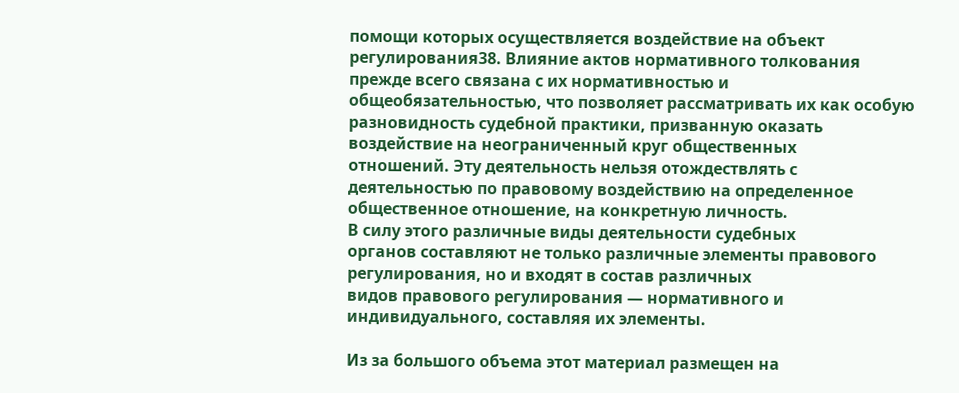помощи которых осуществляется воздействие на объект регулирования38. Влияние актов нормативного толкования
прежде всего связана с их нормативностью и общеобязательностью, что позволяет рассматривать их как особую разновидность судебной практики, призванную оказать воздействие на неограниченный круг общественных
отношений. Эту деятельность нельзя отождествлять с
деятельностью по правовому воздействию на определенное общественное отношение, на конкретную личность.
В силу этого различные виды деятельности судебных
органов составляют не только различные элементы правового регулирования, но и входят в состав различных
видов правового регулирования — нормативного и индивидуального, составляя их элементы.

Из за большого объема этот материал размещен на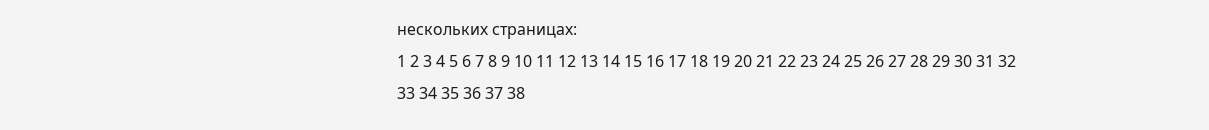нескольких страницах:
1 2 3 4 5 6 7 8 9 10 11 12 13 14 15 16 17 18 19 20 21 22 23 24 25 26 27 28 29 30 31 32 33 34 35 36 37 38